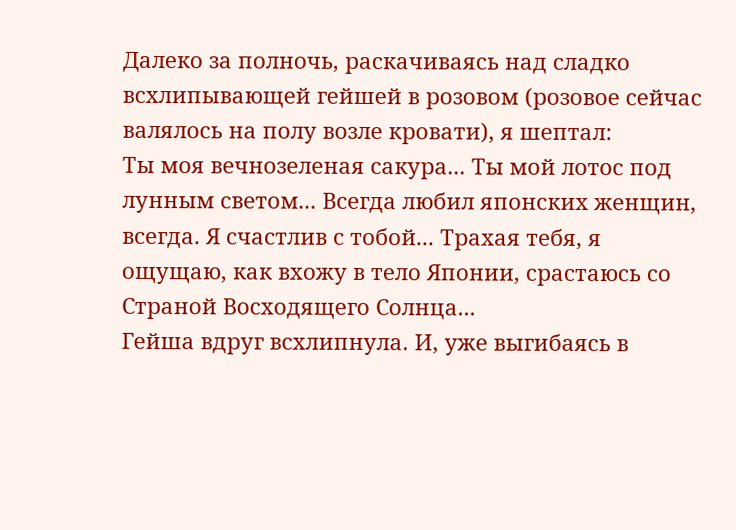Далеко за полночь, раскачиваясь над сладко всхлипывающей гейшей в розовом (розовое сейчас валялось на полу возле кровати), я шептал:
Ты моя вечнозеленая сакура... Ты мой лотос под лунным светом... Всегда любил японских женщин, всегда. Я счастлив с тобой... Трахая тебя, я ощущаю, как вхожу в тело Японии, срастаюсь со Страной Восходящего Солнца...
Гейша вдруг всхлипнула. И, уже выгибаясь в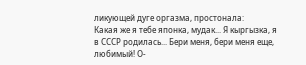ликующей дуге оргазма, простонала:
Какая же я тебе японка, мудак... Я кыргызка, я в СССР родилась... Бери меня, бери меня еще, любимый! О-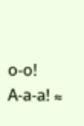о-о!
А-а-а! ≈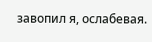завопил я, ослабевая.